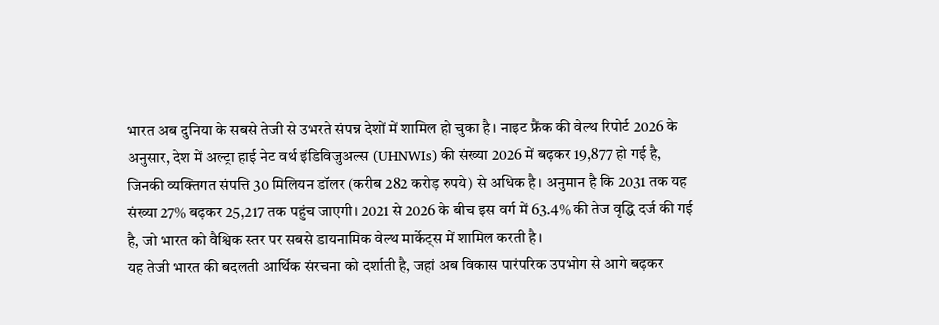भारत अब दुनिया के सबसे तेजी से उभरते संपन्न देशों में शामिल हो चुका है। नाइट फ्रैंक की वेल्थ रिपोर्ट 2026 के अनुसार, देश में अल्ट्रा हाई नेट वर्थ इंडिविजुअल्स (UHNWIs) की संख्या 2026 में बढ़कर 19,877 हो गई है, जिनकी व्यक्तिगत संपत्ति 30 मिलियन डॉलर (करीब 282 करोड़ रुपये) से अधिक है। अनुमान है कि 2031 तक यह संख्या 27% बढ़कर 25,217 तक पहुंच जाएगी। 2021 से 2026 के बीच इस वर्ग में 63.4% की तेज वृद्धि दर्ज की गई है, जो भारत को वैश्विक स्तर पर सबसे डायनामिक वेल्थ मार्केट्स में शामिल करती है।
यह तेजी भारत की बदलती आर्थिक संरचना को दर्शाती है, जहां अब विकास पारंपरिक उपभोग से आगे बढ़कर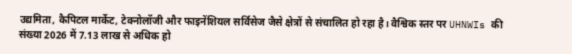उद्यमिता, कैपिटल मार्केट, टेक्नोलॉजी और फाइनेंशियल सर्विसेज जैसे क्षेत्रों से संचालित हो रहा है। वैश्विक स्तर पर UHNWIs की संख्या 2026 में 7.13 लाख से अधिक हो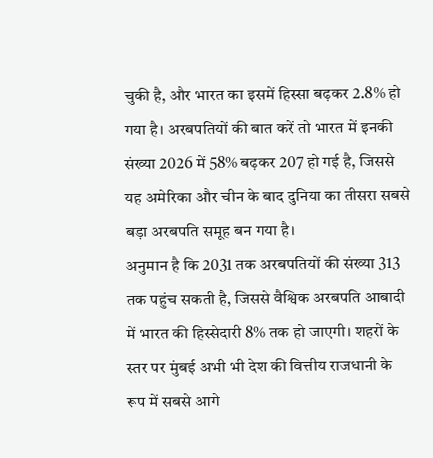चुकी है, और भारत का इसमें हिस्सा बढ़कर 2.8% हो गया है। अरबपतियों की बात करें तो भारत में इनकी संख्या 2026 में 58% बढ़कर 207 हो गई है, जिससे यह अमेरिका और चीन के बाद दुनिया का तीसरा सबसे बड़ा अरबपति समूह बन गया है।
अनुमान है कि 2031 तक अरबपतियों की संख्या 313 तक पहुंच सकती है, जिससे वैश्विक अरबपति आबादी में भारत की हिस्सेदारी 8% तक हो जाएगी। शहरों के स्तर पर मुंबई अभी भी देश की वित्तीय राजधानी के रूप में सबसे आगे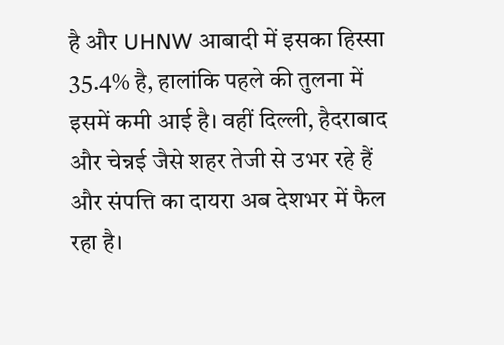है और UHNW आबादी में इसका हिस्सा 35.4% है, हालांकि पहले की तुलना में इसमें कमी आई है। वहीं दिल्ली, हैदराबाद और चेन्नई जैसे शहर तेजी से उभर रहे हैं और संपत्ति का दायरा अब देशभर में फैल रहा है।